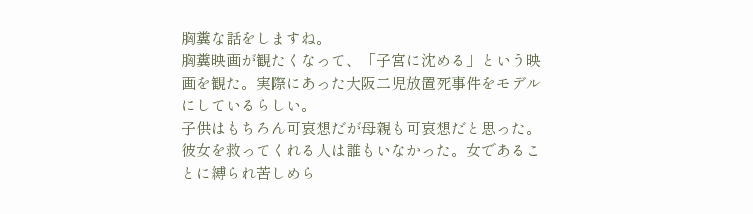胸糞な話をしますね。
胸糞映画が観たくなって、「子宮に沈める」という映画を観た。実際にあった大阪二児放置死事件をモデルにしているらしい。
子供はもちろん可哀想だが母親も可哀想だと思った。彼女を救ってくれる人は誰もいなかった。女であることに縛られ苦しめら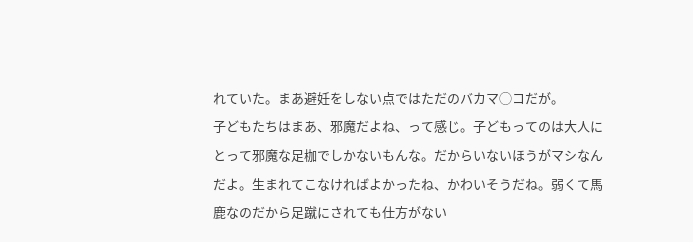れていた。まあ避妊をしない点ではただのバカマ◯コだが。
子どもたちはまあ、邪魔だよね、って感じ。子どもってのは大人にとって邪魔な足枷でしかないもんな。だからいないほうがマシなんだよ。生まれてこなければよかったね、かわいそうだね。弱くて馬鹿なのだから足蹴にされても仕方がない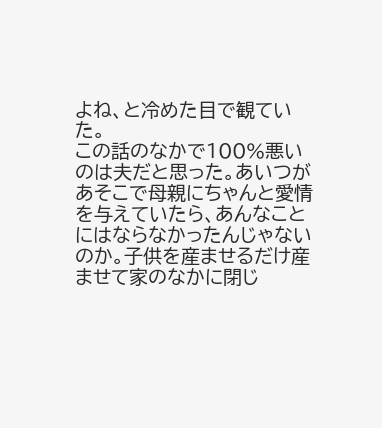よね、と冷めた目で観ていた。
この話のなかで100%悪いのは夫だと思った。あいつがあそこで母親にちゃんと愛情を与えていたら、あんなことにはならなかったんじゃないのか。子供を産ませるだけ産ませて家のなかに閉じ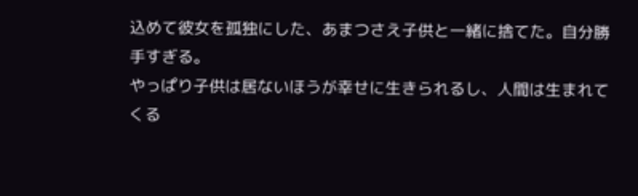込めて彼女を孤独にした、あまつさえ子供と一緒に捨てた。自分勝手すぎる。
やっぱり子供は居ないほうが幸せに生きられるし、人間は生まれてくる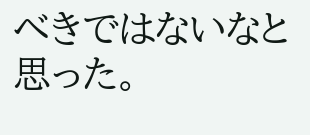べきではないなと思った。